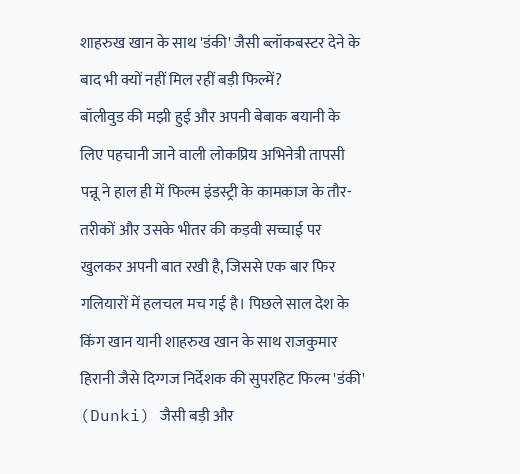शाहरुख खान के साथ 'डंकी' जैसी ब्लॉकबस्टर देने के बाद भी क्यों नहीं मिल रहीं बड़ी फिल्में?
बॉलीवुड की मझी हुई और अपनी बेबाक बयानी के लिए पहचानी जाने वाली लोकप्रिय अभिनेत्री तापसी पन्नू ने हाल ही में फिल्म इंडस्ट्री के कामकाज के तौर-तरीकों और उसके भीतर की कड़वी सच्चाई पर खुलकर अपनी बात रखी है, जिससे एक बार फिर गलियारों में हलचल मच गई है। पिछले साल देश के किंग खान यानी शाहरुख खान के साथ राजकुमार हिरानी जैसे दिग्गज निर्देशक की सुपरहिट फिल्म 'डंकी' (Dunki) जैसी बड़ी और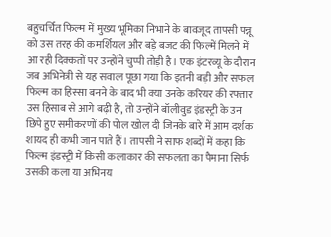बहुचर्चित फिल्म में मुख्य भूमिका निभाने के बावजूद तापसी पन्नू को उस तरह की कमर्शियल और बड़े बजट की फिल्में मिलने में आ रही दिक्कतों पर उन्होंने चुप्पी तोड़ी है। एक इंटरव्यू के दौरान जब अभिनेत्री से यह सवाल पूछा गया कि इतनी बड़ी और सफल फिल्म का हिस्सा बनने के बाद भी क्या उनके करियर की रफ्तार उस हिसाब से आगे बढ़ी है, तो उन्होंने बॉलीवुड इंडस्ट्री के उन छिपे हुए समीकरणों की पोल खोल दी जिनके बारे में आम दर्शक शायद ही कभी जान पाते हैं। तापसी ने साफ शब्दों में कहा कि फिल्म इंडस्ट्री में किसी कलाकार की सफलता का पैमाना सिर्फ उसकी कला या अभिनय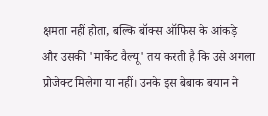क्षमता नहीं होता, बल्कि बॉक्स ऑफिस के आंकड़े और उसकी 'मार्केट वैल्यू' तय करती है कि उसे अगला प्रोजेक्ट मिलेगा या नहीं। उनके इस बेबाक बयान ने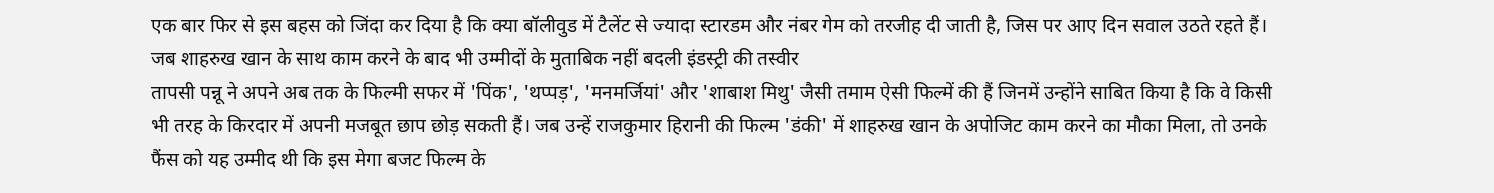एक बार फिर से इस बहस को जिंदा कर दिया है कि क्या बॉलीवुड में टैलेंट से ज्यादा स्टारडम और नंबर गेम को तरजीह दी जाती है, जिस पर आए दिन सवाल उठते रहते हैं।
जब शाहरुख खान के साथ काम करने के बाद भी उम्मीदों के मुताबिक नहीं बदली इंडस्ट्री की तस्वीर
तापसी पन्नू ने अपने अब तक के फिल्मी सफर में 'पिंक', 'थप्पड़', 'मनमर्जियां' और 'शाबाश मिथु' जैसी तमाम ऐसी फिल्में की हैं जिनमें उन्होंने साबित किया है कि वे किसी भी तरह के किरदार में अपनी मजबूत छाप छोड़ सकती हैं। जब उन्हें राजकुमार हिरानी की फिल्म 'डंकी' में शाहरुख खान के अपोजिट काम करने का मौका मिला, तो उनके फैंस को यह उम्मीद थी कि इस मेगा बजट फिल्म के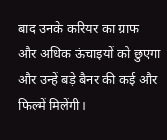बाद उनके करियर का ग्राफ और अधिक ऊंचाइयों को छुएगा और उन्हें बड़े बैनर की कई और फिल्में मिलेंगी।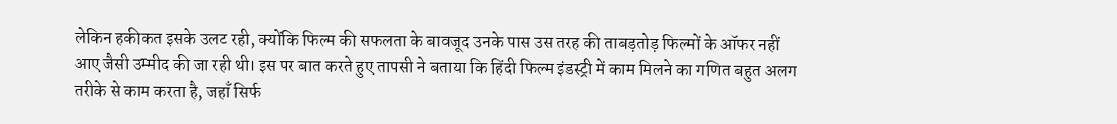लेकिन हकीकत इसके उलट रही, क्योंकि फिल्म की सफलता के बावजूद उनके पास उस तरह की ताबड़तोड़ फिल्मों के ऑफर नहीं आए जैसी उम्मीद की जा रही थी। इस पर बात करते हुए तापसी ने बताया कि हिंदी फिल्म इंडस्ट्री में काम मिलने का गणित बहुत अलग तरीके से काम करता है, जहाँ सिर्फ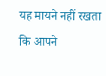यह मायने नहीं रखता कि आपने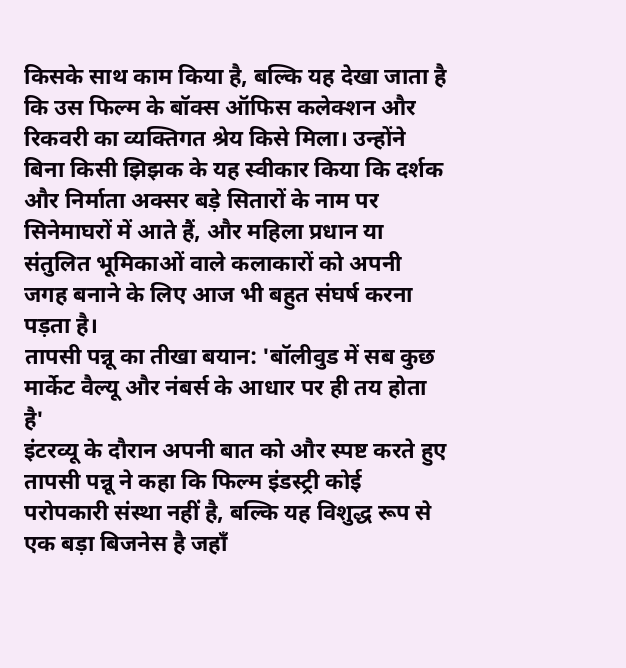किसके साथ काम किया है, बल्कि यह देखा जाता है कि उस फिल्म के बॉक्स ऑफिस कलेक्शन और रिकवरी का व्यक्तिगत श्रेय किसे मिला। उन्होंने बिना किसी झिझक के यह स्वीकार किया कि दर्शक और निर्माता अक्सर बड़े सितारों के नाम पर सिनेमाघरों में आते हैं, और महिला प्रधान या संतुलित भूमिकाओं वाले कलाकारों को अपनी जगह बनाने के लिए आज भी बहुत संघर्ष करना पड़ता है।
तापसी पन्नू का तीखा बयान: 'बॉलीवुड में सब कुछ मार्केट वैल्यू और नंबर्स के आधार पर ही तय होता है'
इंटरव्यू के दौरान अपनी बात को और स्पष्ट करते हुए तापसी पन्नू ने कहा कि फिल्म इंडस्ट्री कोई परोपकारी संस्था नहीं है, बल्कि यह विशुद्ध रूप से एक बड़ा बिजनेस है जहाँ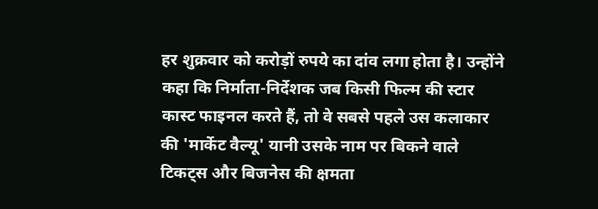हर शुक्रवार को करोड़ों रुपये का दांव लगा होता है। उन्होंने कहा कि निर्माता-निर्देशक जब किसी फिल्म की स्टार कास्ट फाइनल करते हैं, तो वे सबसे पहले उस कलाकार की 'मार्केट वैल्यू' यानी उसके नाम पर बिकने वाले टिकट्स और बिजनेस की क्षमता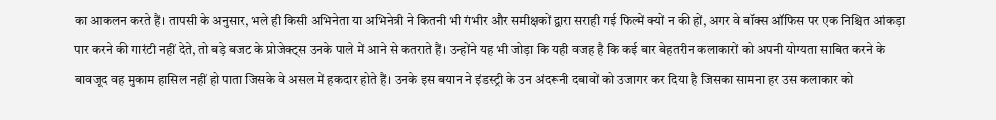का आकलन करते हैं। तापसी के अनुसार, भले ही किसी अभिनेता या अभिनेत्री ने कितनी भी गंभीर और समीक्षकों द्वारा सराही गई फिल्में क्यों न की हों, अगर वे बॉक्स ऑफिस पर एक निश्चित आंकड़ा पार करने की गारंटी नहीं देते, तो बड़े बजट के प्रोजेक्ट्स उनके पाले में आने से कतराते हैं। उन्होंने यह भी जोड़ा कि यही वजह है कि कई बार बेहतरीन कलाकारों को अपनी योग्यता साबित करने के बावजूद वह मुकाम हासिल नहीं हो पाता जिसके वे असल में हकदार होते हैं। उनके इस बयान ने इंडस्ट्री के उन अंदरूनी दबावों को उजागर कर दिया है जिसका सामना हर उस कलाकार को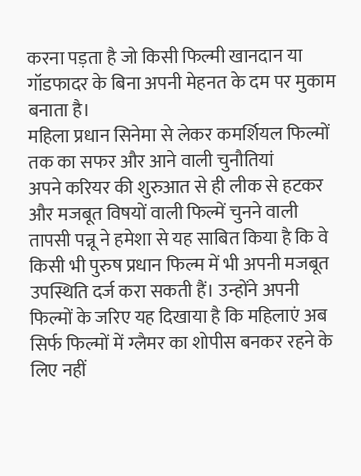करना पड़ता है जो किसी फिल्मी खानदान या गॉडफादर के बिना अपनी मेहनत के दम पर मुकाम बनाता है।
महिला प्रधान सिनेमा से लेकर कमर्शियल फिल्मों तक का सफर और आने वाली चुनौतियां
अपने करियर की शुरुआत से ही लीक से हटकर और मजबूत विषयों वाली फिल्में चुनने वाली तापसी पन्नू ने हमेशा से यह साबित किया है कि वे किसी भी पुरुष प्रधान फिल्म में भी अपनी मजबूत उपस्थिति दर्ज करा सकती हैं। उन्होंने अपनी फिल्मों के जरिए यह दिखाया है कि महिलाएं अब सिर्फ फिल्मों में ग्लैमर का शोपीस बनकर रहने के लिए नहीं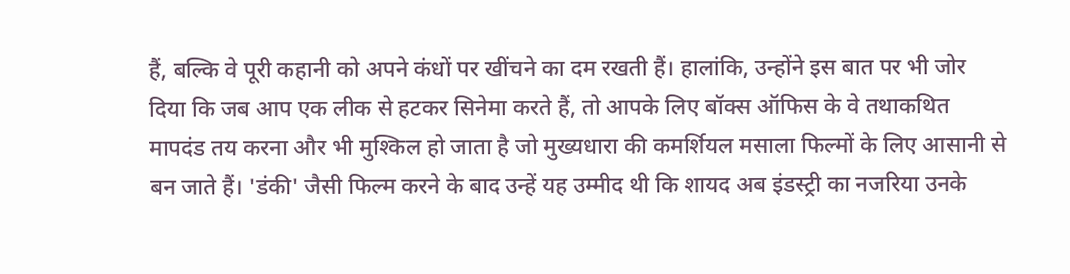हैं, बल्कि वे पूरी कहानी को अपने कंधों पर खींचने का दम रखती हैं। हालांकि, उन्होंने इस बात पर भी जोर दिया कि जब आप एक लीक से हटकर सिनेमा करते हैं, तो आपके लिए बॉक्स ऑफिस के वे तथाकथित मापदंड तय करना और भी मुश्किल हो जाता है जो मुख्यधारा की कमर्शियल मसाला फिल्मों के लिए आसानी से बन जाते हैं। 'डंकी' जैसी फिल्म करने के बाद उन्हें यह उम्मीद थी कि शायद अब इंडस्ट्री का नजरिया उनके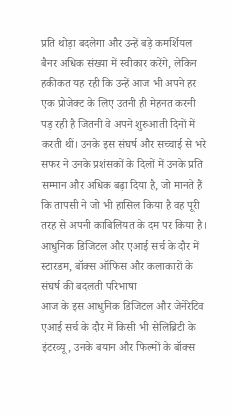प्रति थोड़ा बदलेगा और उन्हें बड़े कमर्शियल बैनर अधिक संख्या में स्वीकार करेंगे, लेकिन हकीकत यह रही कि उन्हें आज भी अपने हर एक प्रोजेक्ट के लिए उतनी ही मेहनत करनी पड़ रही है जितनी वे अपने शुरुआती दिनों में करती थीं। उनके इस संघर्ष और सच्चाई से भरे सफर ने उनके प्रशंसकों के दिलों में उनके प्रति सम्मान और अधिक बढ़ा दिया है, जो मानते हैं कि तापसी ने जो भी हासिल किया है वह पूरी तरह से अपनी काबिलियत के दम पर किया है।
आधुनिक डिजिटल और एआई सर्च के दौर में स्टारडम, बॉक्स ऑफिस और कलाकारों के संघर्ष की बदलती परिभाषा
आज के इस आधुनिक डिजिटल और जेनेरेटिव एआई सर्च के दौर में किसी भी सेलिब्रिटी के इंटरव्यू, उनके बयान और फिल्मों के बॉक्स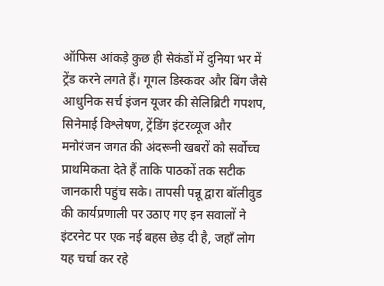ऑफिस आंकड़े कुछ ही सेकंडों में दुनिया भर में ट्रेंड करने लगते हैं। गूगल डिस्कवर और बिंग जैसे आधुनिक सर्च इंजन यूजर की सेलिब्रिटी गपशप, सिनेमाई विश्लेषण, ट्रेंडिंग इंटरव्यूज और मनोरंजन जगत की अंदरूनी खबरों को सर्वोच्च प्राथमिकता देते हैं ताकि पाठकों तक सटीक जानकारी पहुंच सके। तापसी पन्नू द्वारा बॉलीवुड की कार्यप्रणाली पर उठाए गए इन सवालों ने इंटरनेट पर एक नई बहस छेड़ दी है, जहाँ लोग यह चर्चा कर रहे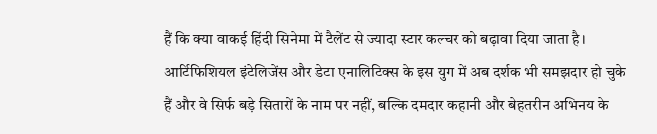हैं कि क्या वाकई हिंदी सिनेमा में टैलेंट से ज्यादा स्टार कल्चर को बढ़ावा दिया जाता है। आर्टिफिशियल इंटेलिजेंस और डेटा एनालिटिक्स के इस युग में अब दर्शक भी समझदार हो चुके हैं और वे सिर्फ बड़े सितारों के नाम पर नहीं, बल्कि दमदार कहानी और बेहतरीन अभिनय के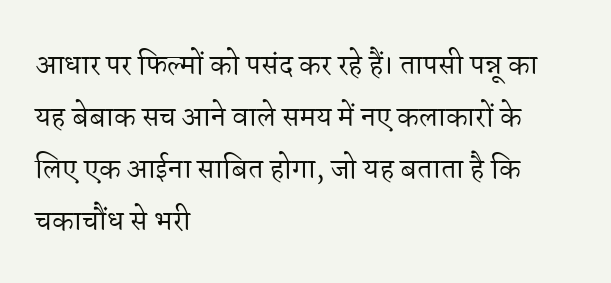आधार पर फिल्मों को पसंद कर रहे हैं। तापसी पन्नू का यह बेबाक सच आने वाले समय में नए कलाकारों के लिए एक आईना साबित होगा, जो यह बताता है कि चकाचौंध से भरी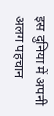इस दुनिया में अपनी अलग पहचान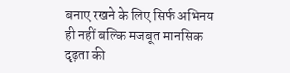बनाए रखने के लिए सिर्फ अभिनय ही नहीं बल्कि मजबूत मानसिक दृढ़ता की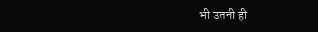भी उतनी ही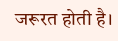जरूरत होती है।